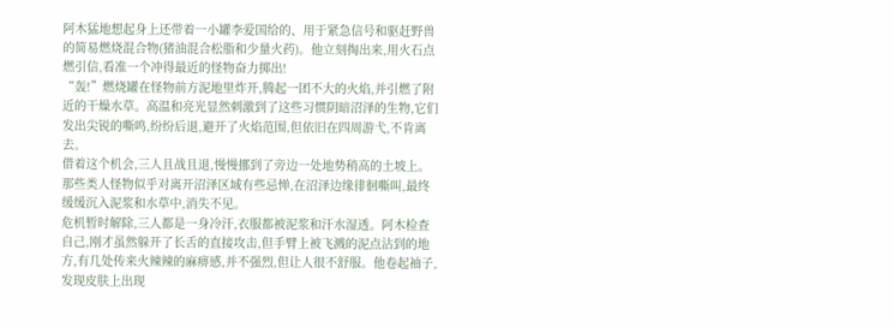阿木猛地想起身上还带着一小罐李爱国给的、用于紧急信号和驱赶野兽的简易燃烧混合物(猪油混合松脂和少量火药)。他立刻掏出来,用火石点燃引信,看准一个冲得最近的怪物奋力掷出!
“轰!”燃烧罐在怪物前方泥地里炸开,腾起一团不大的火焰,并引燃了附近的干燥水草。高温和亮光显然刺激到了这些习惯阴暗沼泽的生物,它们发出尖锐的嘶鸣,纷纷后退,避开了火焰范围,但依旧在四周游弋,不肯离去。
借着这个机会,三人且战且退,慢慢挪到了旁边一处地势稍高的土坡上。那些类人怪物似乎对离开沼泽区域有些忌惮,在沼泽边缘徘徊嘶叫,最终缓缓沉入泥浆和水草中,消失不见。
危机暂时解除,三人都是一身冷汗,衣服都被泥浆和汗水湿透。阿木检查自己,刚才虽然躲开了长舌的直接攻击,但手臂上被飞溅的泥点沾到的地方,有几处传来火辣辣的麻痹感,并不强烈,但让人很不舒服。他卷起袖子,发现皮肤上出现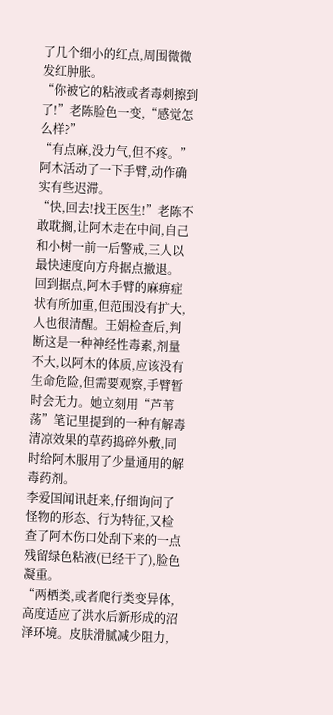了几个细小的红点,周围微微发红肿胀。
“你被它的粘液或者毒刺擦到了!”老陈脸色一变,“感觉怎么样?”
“有点麻,没力气,但不疼。”阿木活动了一下手臂,动作确实有些迟滞。
“快,回去!找王医生!”老陈不敢耽搁,让阿木走在中间,自己和小树一前一后警戒,三人以最快速度向方舟据点撤退。
回到据点,阿木手臂的麻痹症状有所加重,但范围没有扩大,人也很清醒。王娟检查后,判断这是一种神经性毒素,剂量不大,以阿木的体质,应该没有生命危险,但需要观察,手臂暂时会无力。她立刻用“芦苇荡”笔记里提到的一种有解毒清凉效果的草药捣碎外敷,同时给阿木服用了少量通用的解毒药剂。
李爱国闻讯赶来,仔细询问了怪物的形态、行为特征,又检查了阿木伤口处刮下来的一点残留绿色粘液(已经干了),脸色凝重。
“两栖类,或者爬行类变异体,高度适应了洪水后新形成的沼泽环境。皮肤滑腻减少阻力,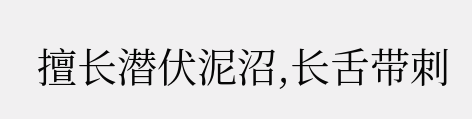擅长潜伏泥沼,长舌带刺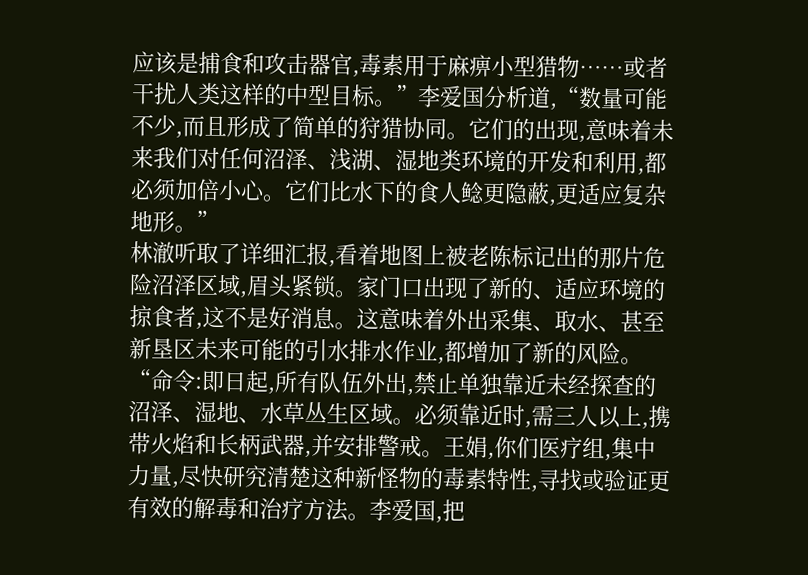应该是捕食和攻击器官,毒素用于麻痹小型猎物……或者干扰人类这样的中型目标。”李爱国分析道,“数量可能不少,而且形成了简单的狩猎协同。它们的出现,意味着未来我们对任何沼泽、浅湖、湿地类环境的开发和利用,都必须加倍小心。它们比水下的食人鲶更隐蔽,更适应复杂地形。”
林澈听取了详细汇报,看着地图上被老陈标记出的那片危险沼泽区域,眉头紧锁。家门口出现了新的、适应环境的掠食者,这不是好消息。这意味着外出采集、取水、甚至新垦区未来可能的引水排水作业,都增加了新的风险。
“命令:即日起,所有队伍外出,禁止单独靠近未经探查的沼泽、湿地、水草丛生区域。必须靠近时,需三人以上,携带火焰和长柄武器,并安排警戒。王娟,你们医疗组,集中力量,尽快研究清楚这种新怪物的毒素特性,寻找或验证更有效的解毒和治疗方法。李爱国,把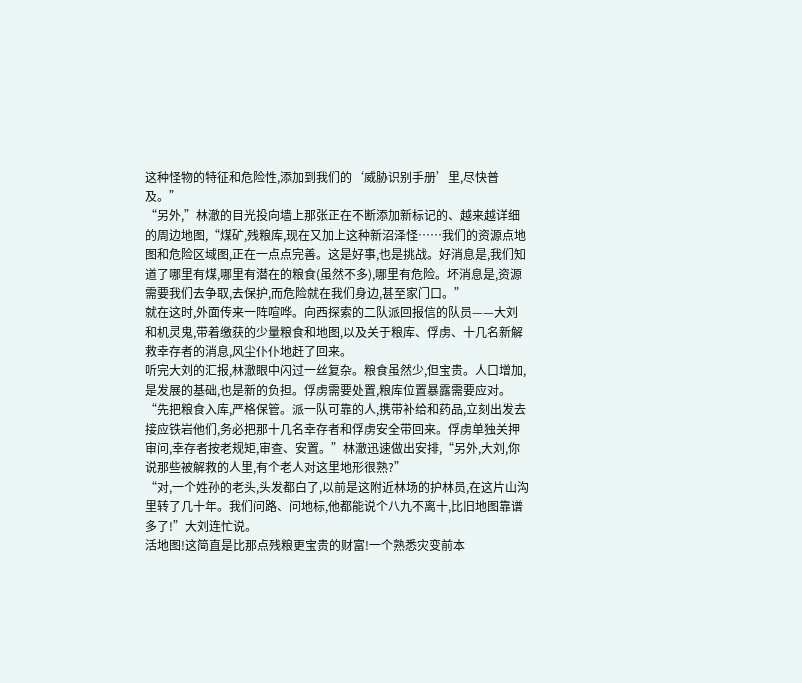这种怪物的特征和危险性,添加到我们的‘威胁识别手册’里,尽快普及。”
“另外,”林澈的目光投向墙上那张正在不断添加新标记的、越来越详细的周边地图,“煤矿,残粮库,现在又加上这种新沼泽怪……我们的资源点地图和危险区域图,正在一点点完善。这是好事,也是挑战。好消息是,我们知道了哪里有煤,哪里有潜在的粮食(虽然不多),哪里有危险。坏消息是,资源需要我们去争取,去保护,而危险就在我们身边,甚至家门口。”
就在这时,外面传来一阵喧哗。向西探索的二队派回报信的队员——大刘和机灵鬼,带着缴获的少量粮食和地图,以及关于粮库、俘虏、十几名新解救幸存者的消息,风尘仆仆地赶了回来。
听完大刘的汇报,林澈眼中闪过一丝复杂。粮食虽然少,但宝贵。人口增加,是发展的基础,也是新的负担。俘虏需要处置,粮库位置暴露需要应对。
“先把粮食入库,严格保管。派一队可靠的人,携带补给和药品,立刻出发去接应铁岩他们,务必把那十几名幸存者和俘虏安全带回来。俘虏单独关押审问,幸存者按老规矩,审查、安置。”林澈迅速做出安排,“另外,大刘,你说那些被解救的人里,有个老人对这里地形很熟?”
“对,一个姓孙的老头,头发都白了,以前是这附近林场的护林员,在这片山沟里转了几十年。我们问路、问地标,他都能说个八九不离十,比旧地图靠谱多了!”大刘连忙说。
活地图!这简直是比那点残粮更宝贵的财富!一个熟悉灾变前本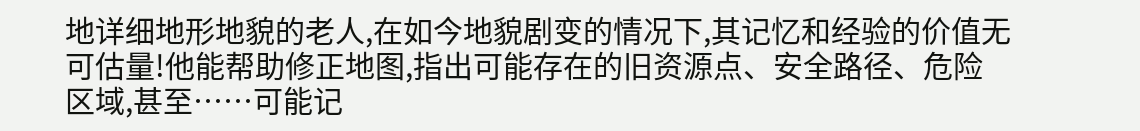地详细地形地貌的老人,在如今地貌剧变的情况下,其记忆和经验的价值无可估量!他能帮助修正地图,指出可能存在的旧资源点、安全路径、危险区域,甚至……可能记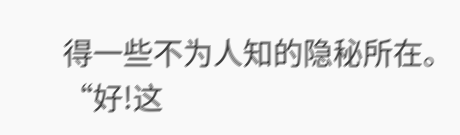得一些不为人知的隐秘所在。
“好!这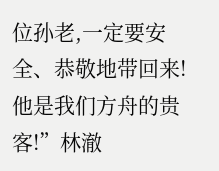位孙老,一定要安全、恭敬地带回来!他是我们方舟的贵客!”林澈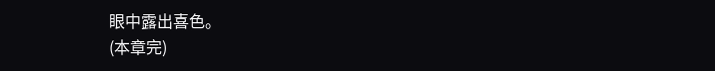眼中露出喜色。
(本章完)